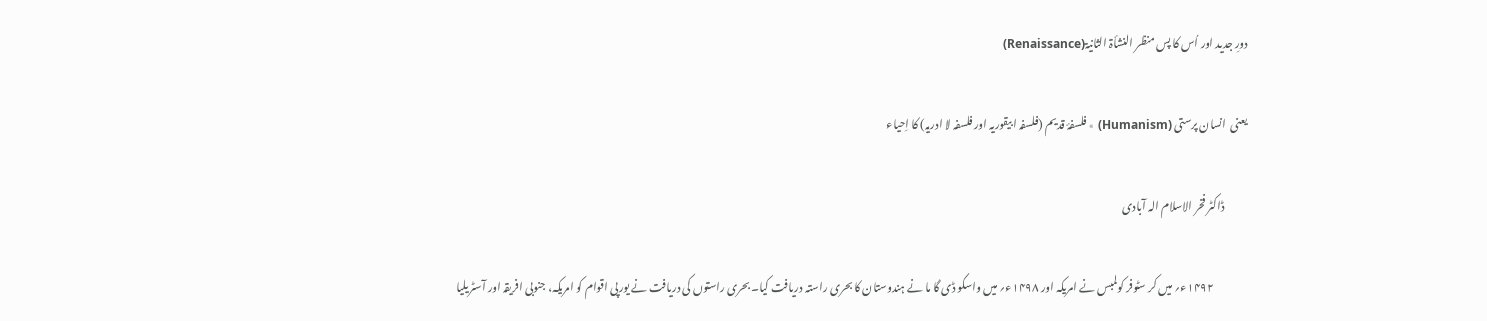دورِ جدید اور اُس کا پس منظر النشأۃ الثانیۃ(Renaissance)

یعنی  انسان پرستی (Humanism) ٭ فلسفۂ قدیم (فلسفہ ابیقوریہ اور فلسفہ لا ادریہ) کا اِحیاء

           ڈاکٹر فخر الاسلام الہ آبادی

                ۱۴۹۲ء؍ میں کر سٹوفر کولمبس نے امریکہ اور ۱۴۹۸ء؍ میں واسکو ڈی گا ما نے ہندوستان کا بحری راستہ دریافت کیا۔ بحری راستوں کی دریافت نے یورپی اقوام کو امریکہ، جنوبی افریقہ اور آسٹریلیا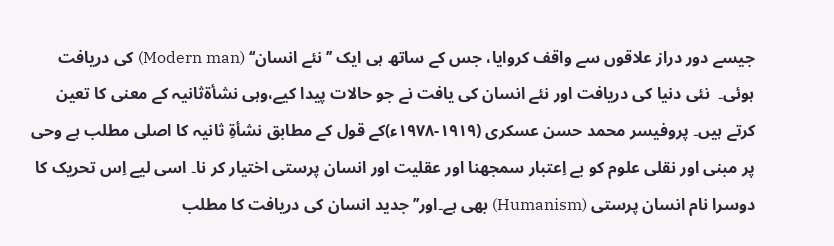جیسے دور دراز علاقوں سے واقف کروایا، جس کے ساتھ ہی ایک ’’نئے انسان‘‘ (Modern man) کی دریافت ہوئی۔  نئی دنیا کی دریافت اور نئے انسان کی یافت نے جو حالات پیدا کیے،وہی نشأۃثانیہ کے معنی کا تعین کرتے ہیں۔ پروفیسر محمد حسن عسکری (۱۹۱۹-۱۹۷۸ء)کے قول کے مطابق نشأۃِ ثانیہ کا اصلی مطلب ہے وحی پر مبنی اور نقلی علوم کو بے اِعتبار سمجھنا اور عقلیت اور انسان پرستی اختیار کر نا۔ اسی لیے اِس تحریک کا دوسرا نام انسان پرستی (Humanism) بھی ہے۔اور’’جدید انسان کی دریافت کا مطلب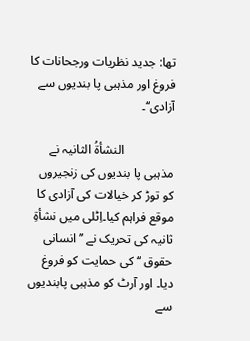تھا: جدید نظریات ورجحانات کا فروغ اور مذہبی پا بندیوں سے آزادی‘‘۔

                النشأۃُ الثانیہ نے مذہبی پا بندیوں کی زنجیروں کو توڑ کر خیالات کی آزادی کا موقع فراہم کیا۔اِٹلی میں نشأۃِ ثانیہ کی تحریک نے ’’انسانی حقوق ‘‘ کی حمایت کو فروغ دیا۔ اور آرٹ کو مذہبی پابندیوں سے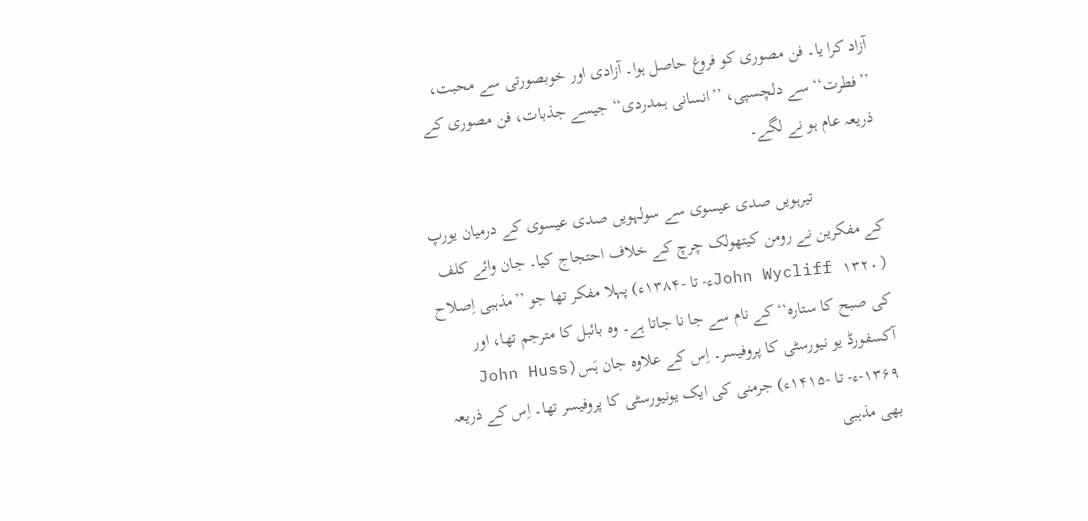آزاد کرا یا۔ فن مصوری کو فروغ حاصل ہوا۔ آزادی اور خوبصورتی سے محبت، ’’فطرت‘‘ سے دلچسپی، ’’انسانی ہمدردی‘‘ جیسے جذبات، فن مصوری کے ذریعہ عام ہو نے لگے۔

                تیرہویں صدی عیسوی سے سولہویں صدی عیسوی کے درمیان یورپ کے مفکرین نے رومن کیتھولک چرچ کے خلاف احتجاج کیا۔ جان وائے کلف (John Wycliff ۱۳۲۰ء- تا -۱۳۸۴ء) پہلا مفکر تھا جو ’’مذہبی اِصلاح کی صبح کا ستارہ‘‘ کے نام سے جا نا جاتا ہے۔ وہ بائبل کا مترجم تھا، اور آکسفورڈ یو نیورسٹی کا پروفیسر۔ اِس کے علاوہ جان ہَس(John Huss -۱۳۶۹ء- تا -۱۴۱۵ء) جرمنی کی ایک یونیورسٹی کا پروفیسر تھا۔ اِس کے ذریعہ بھی مذہبی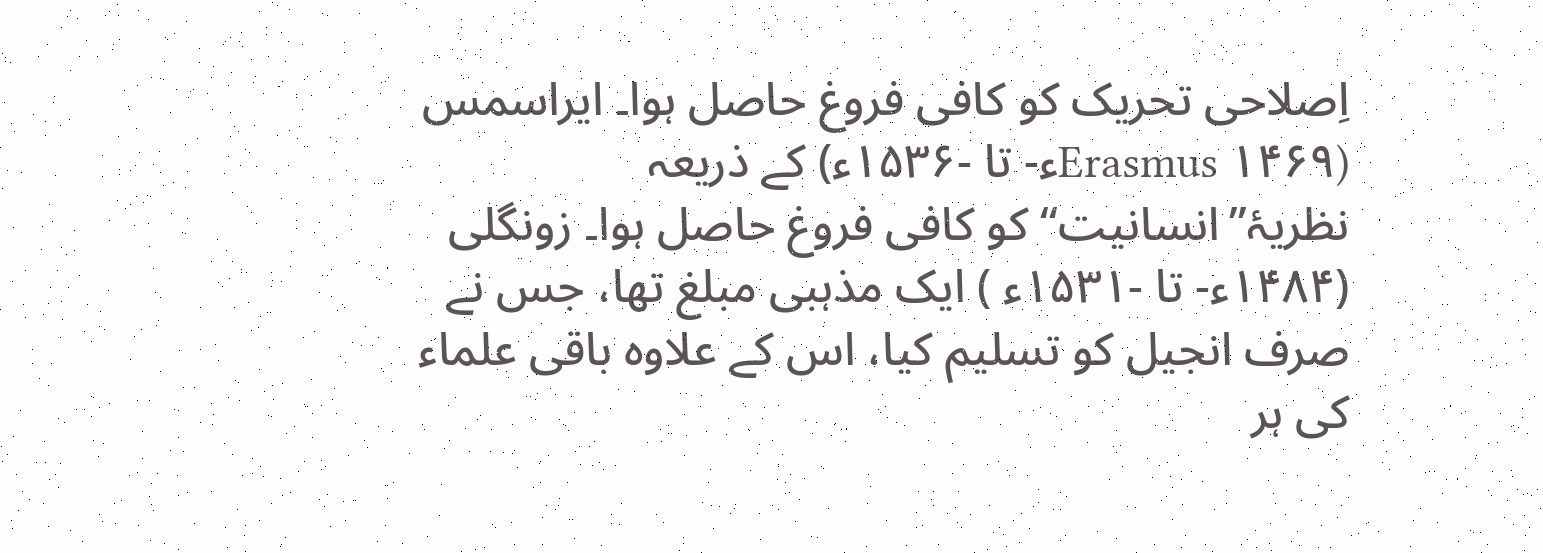اِصلاحی تحریک کو کافی فروغ حاصل ہوا۔ ایراسمس (Erasmus ۱۴۶۹ء- تا -۱۵۳۶ء) کے ذریعہ نظریۂ’’انسانیت‘‘ کو کافی فروغ حاصل ہوا۔ زونگلی (۱۴۸۴ء- تا -۱۵۳۱ء ) ایک مذہبی مبلغ تھا، جس نے صرف انجیل کو تسلیم کیا، اس کے علاوہ باقی علماء کی ہر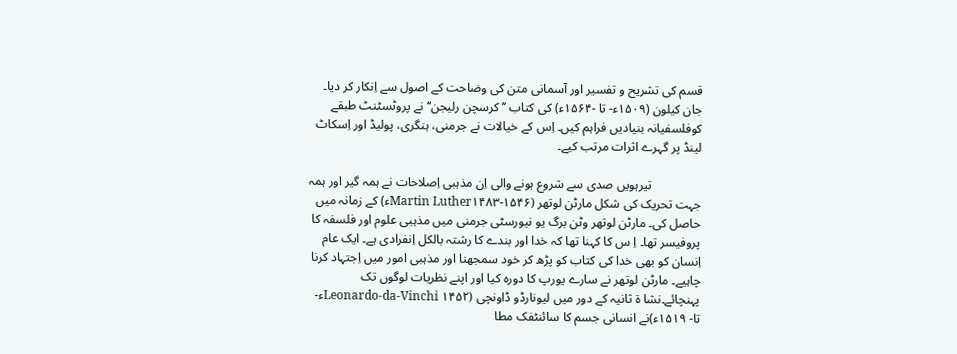قسم کی تشریح و تفسیر اور آسمانی متن کی وضاحت کے اصول سے اِنکار کر دیا۔ جان کیلون (۱۵۰۹ء- تا -۱۵۶۴ء) کی کتاب ’’کرسچن رلیجن‘‘ نے پروٹسٹنٹ طبقے کوفلسفیانہ بنیادیں فراہم کیں۔ اِس کے خیالات نے جرمنی، ہنگری، پولیڈ اور اِسکاٹ لینڈ پر گہرے اثرات مرتب کیے۔

                تیرہویں صدی سے شروع ہونے والی اِن مذہبی اِصلاحات نے ہمہ گیر اور ہمہ جہت تحریک کی شکل مارٹن لوتھر (Martin Luther۱۴۸۳-۱۵۴۶ء) کے زمانہ میں حاصل کی۔ مارٹن لوتھر وٹن برگ یو نیورسٹی جرمنی میں مذہبی علوم اور فلسفہ کا پروفیسر تھا۔ اِ س کا کہنا تھا کہ خدا اور بندے کا رشتہ بالکل اِنفرادی ہے۔ ایک عام اِنسان کو بھی خدا کی کتاب کو پڑھ کر خود سمجھنا اور مذہبی امور میں اِجتہاد کرنا چاہیے۔ مارٹن لوتھر نے سارے یورپ کا دورہ کیا اور اپنے نظریات لوگوں تک پہنچائے۔نشا ۃ ثانیہ کے دور میں لیونارڈو ڈاونچی (Leonardo-da-Vinchi ۱۴۵۲ء- تا- ۱۵۱۹ء)نے انسانی جسم کا سائنٹفک مطا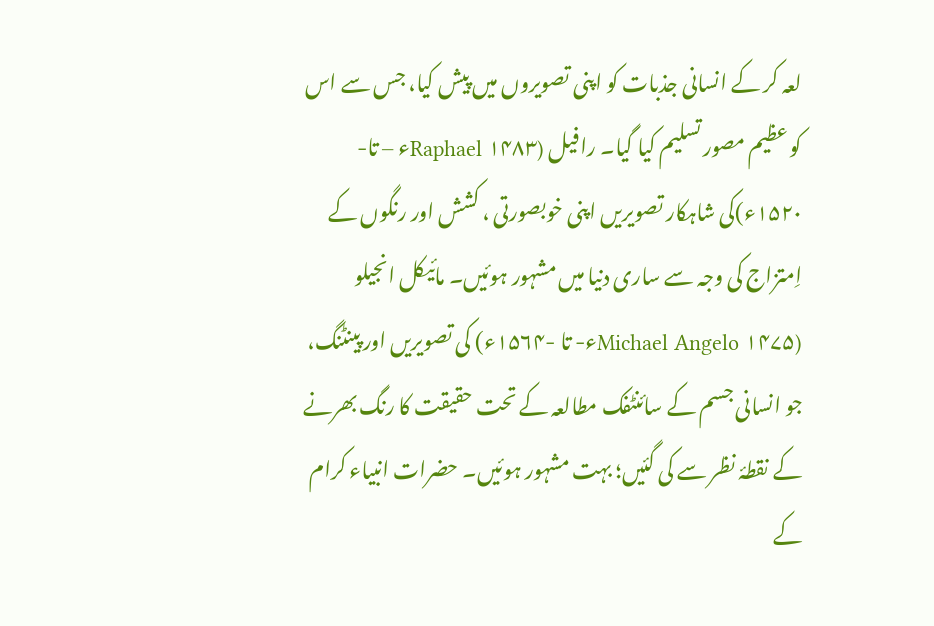لعہ کر کے انسانی جذبات کو اپنی تصویروں میں پیش کیا، جس سے اس کو عظیم مصور تسلیم کیا گیا۔ رافیل (Raphael ۱۴۸۳ء – تا- ۱۵۲۰ء)کی شاہکار تصویریں اپنی خوبصورتی ، کشش اور رنگوں کے اِمتزاج کی وجہ سے ساری دنیا میں مشہور ہوئیں۔ مائیکل انجیلو (Michael Angelo ۱۴۷۵ء- تا -۱۵۶۴ء) کی تصویریں اور پینٹنگ، جو انسانی جسم کے سائنٹفک مطالعہ کے تحت حقیقت کا رنگ بھرنے کے نقطۂ نظر سے کی گئیں؛ بہت مشہور ہوئیں۔ حضرات انبیاء کرام کے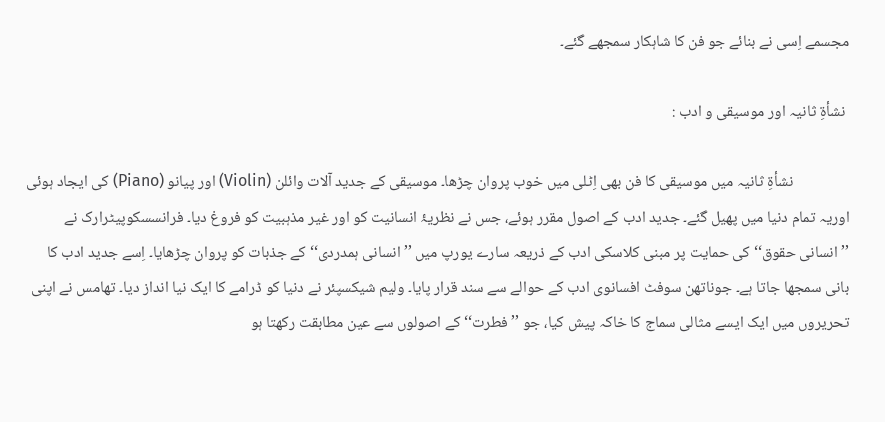مجسمے اِسی نے بنائے جو فن کا شاہکار سمجھے گئے۔

 نشأۃِ ثانیہ اور موسیقی و ادب :

                نشأۃِ ثانیہ میں موسیقی کا فن بھی اِٹلی میں خوب پروان چڑھا۔ موسیقی کے جدید آلات وائلن (Violin) اور پیانو (Piano) کی ایجاد ہوئی اوریہ تمام دنیا میں پھیل گئے۔ جدید ادب کے اصول مقرر ہوئے، جس نے نظریۂ انسانیت کو اور غیر مذہبیت کو فروغ دیا۔ فرانسسکوپیٹرارک نے ’’انسانی حقوق‘‘ کی حمایت پر مبنی کلاسکی ادب کے ذریعہ سارے یورپ میں ’’انسانی ہمدردی‘‘ کے جذبات کو پروان چڑھایا۔ اِسے جدید ادب کا بانی سمجھا جاتا ہے۔ جوناتھن سوفٹ افسانوی ادب کے حوالے سے سند قرار پایا۔ ولیم شیکسپئر نے دنیا کو ڈرامے کا ایک نیا انداز دیا۔ تھامس نے اپنی تحریروں میں ایک ایسے مثالی سماج کا خاکہ پیش کیا، جو ’’فطرت‘‘ کے اصولوں سے عین مطابقت رکھتا ہو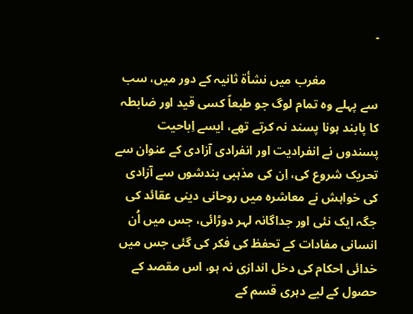۔

                 مغرب میں نشأۃ ثانیہ کے دور میں، سب سے پہلے وہ تمام لوگ جو طبعاً کسی قید اور ضابطہ کا پابند ہونا پسند نہ کرتے تھے، ایسے اِباحیت پسندوں نے انفرادیت اور انفرادی آزادی کے عنوان سے تحریک شروع کی، اِن کی مذہبی بندشوں سے آزادی کی خواہش نے معاشرہ میں روحانی دینی عقائد کی جگہ ایک نئی اور جداگانہ لہر دوڑائی، جس میں اُن انسانی مفادات کے تحفظ کی فکر کی گئی جس میں خدائی احکام کی دخل اندازی نہ ہو، اس مقصد کے حصول کے لیے دہری قسم کے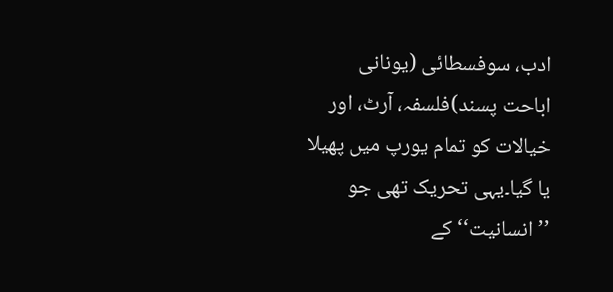ادب، سوفسطائی (یونانی اباحت پسند)فلسفہ، آرٹ، اور خیالات کو تمام یورپ میں پھیلا یا گیا۔یہی تحریک تھی جو ’’انسانیت‘‘کے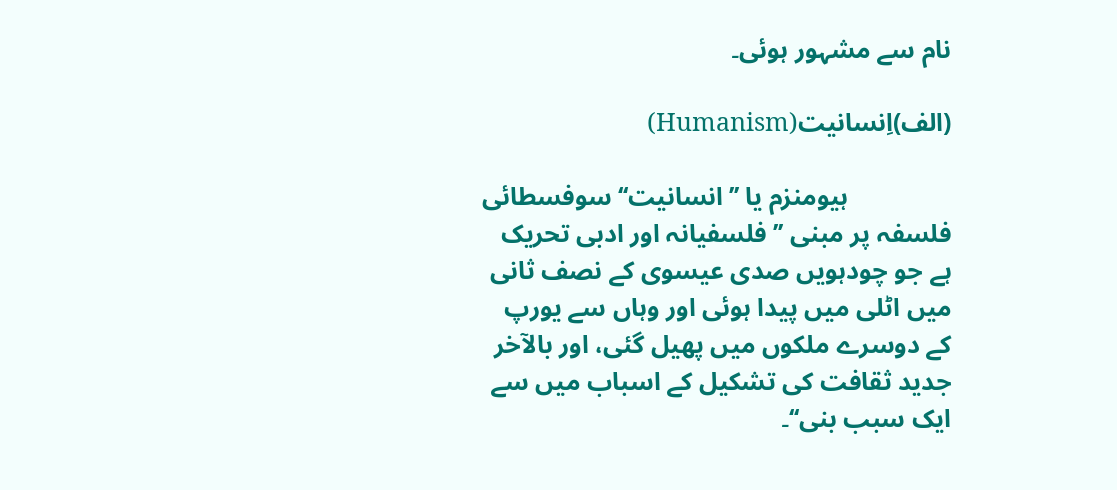نام سے مشہور ہوئی۔

(الف)اِنسانیت(Humanism)

                ہیومنزم یا ’’انسانیت‘‘سوفسطائی فلسفہ پر مبنی ’’ فلسفیانہ اور ادبی تحریک ہے جو چودہویں صدی عیسوی کے نصف ثانی میں اٹلی میں پیدا ہوئی اور وہاں سے یورپ کے دوسرے ملکوں میں پھیل گئی، اور بالآخر جدید ثقافت کی تشکیل کے اسباب میں سے ایک سبب بنی‘‘۔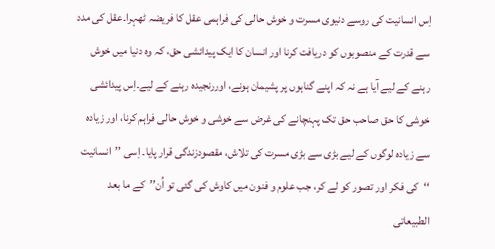اِس انسانیت کی روسے دنیوی مسرت و خوش حالی کی فراہمی عقل کا فریضہ ٹھہرا۔عقل کی مدد سے قدرت کے منصوبوں کو دریافت کرنا اور انسان کا ایک پیدائشی حق، کہ وہ دنیا میں خوش رہنے کے لیے آیا ہے نہ کہ اپنے گناہوں پر پشیمان ہونے، اوررنجیدہ رہنے کے لیے۔اِس پیدائشی خوشی کا حق صاحب حق تک پہنچانے کی غرض سے خوشی و خوش حالی فراہم کرنا، اور زیادہ سے زیادہ لوگوں کے لیے بڑی سے بڑی مسرت کی تلاش، مقصودزندگی قرار پایا۔ اِسی ’’انسانیت ‘‘کی فکر اور تصور کو لے کر، جب علوم و فنون میں کاوش کی گئی تو اُن’’کے ما بعد الطبیعاتی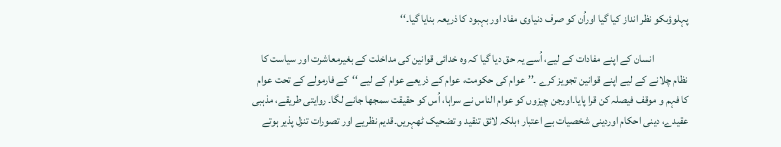پہلوؤںکو نظر انداز کیا گیا اوراُن کو صرف دنیاوی مفاد اور بہبود کا ذریعہ بنایا گیا۔‘‘

                انسان کے اپنے مفادات کے لیے، اُسے یہ حق دیا گیا کہ وہ خدائی قوانین کی مداخلت کے بغیرمعاشرت اور سیاست کا نظام چلانے کے لیے اپنے قوانین تجویز کرے ۔’’عوام کی حکومت، عوام کے ذریعے عوام کے لیے ‘‘کے فارمولے کے تحت عوام کا فہم و موقف فیصلہ کن قرا پایا۔اورجن چیزوں کو عوام الناس نے سراہا، اُس کو حقیقت سمجھا جانے لگا۔ روایتی طریقے، مذہبی عقیدے، دینی احکام اوردینی شخصیات بے اعتبار ؛بلکہ لائق تنقید و تضحیک ٹھہریں۔قدیم نظریے اور تصورات تنزل پذیر ہوتے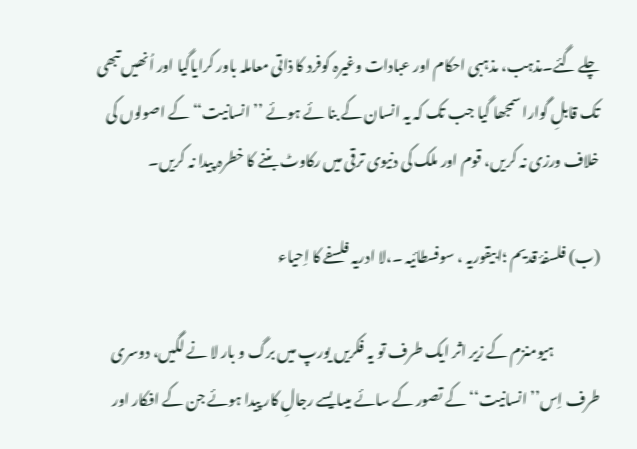چلے گئے۔مذہب، مذہبی احکام اور عبادات وغیرہ کوفرد کا ذاتی معاملہ باور کرایاگیا اور اُنھیں تبھی تک قابلِ گوارا سمجھا گیا جب تک کہ یہ انسان کے بنا ئے ہوئے ’’انسانیت‘‘ کے اصولوں کی خلاف ورزی نہ کریں، قوم اور ملک کی دنیوی ترقی میں رکاوٹ بننے کا خطرہ پیدا نہ کریں۔

(ب) فلسفۂ قدیم ؛ابیقوریہ ، سوفسطائیہ ۔،لا ادریہ فلسفے کا اِحیاء

                ہیومنزم کے زیر اثر ایک طرف تو یہ فکریں یورپ میں برگ و بار لا نے لگیں، دوسری طرف اِس’’انسانیت‘‘کے تصور کے سائے میںایسے رجالِ کار پیدا ہوئے جن کے افکار اور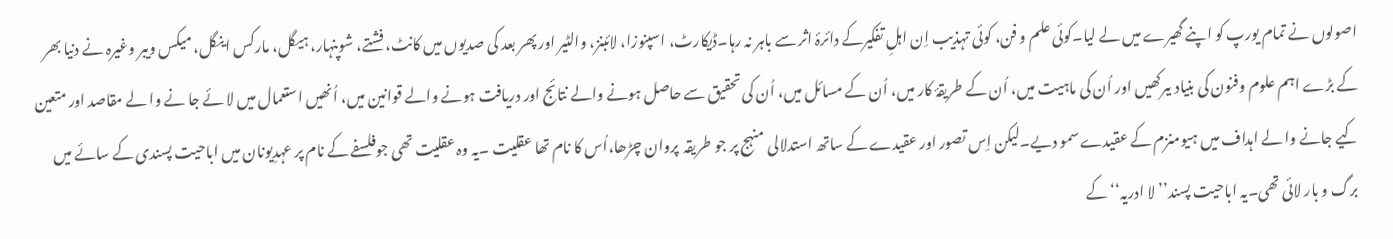اصولوں نے تمام یورپ کو اپنے گھیرے میں لے لیا۔کوئی علم و فن، کوئی تہذیب اِن اہلِ تفکیرکے دائرۂ اثر سے باہر نہ رہا۔ڈیکارٹ، اسپنوزا، لائبنز، والٹیر اور پھر بعد کی صدیوں میں کانٹ، فشتے، شوپنہار، ہیگل، مارکس اینگل، میکس ویبر وغیرہ نے دنیا بھر کے بڑے اہم علوم وفنون کی بنیاد یںرکھیں اور اُن کی ماہیت میں، اُن کے طریقۂ کار میں، اُن کے مسائل میں، اُن کی تحقیق سے حاصل ہونے والے نتائج اور دریافت ہونے والے قوانین میں، اُنھیں استعمال میں لا ئے جا نے وا لے مقاصد اور متعین کیے جانے وا لے اہداف میں ہیومنزم کے عقیدے سمو دیے۔لیکن اِس تصور اور عقیدے کے ساتھ استدلالی منہج پر جو طریقہ  پروان چڑھا،اُس کا نام تھا عقلیت ۔یہ وہ عقلیت تھی جوفلسفے کے نام پر عہدِیونان میں اباحیت پسندی کے سائے میں برگ و بار لائی تھی۔یہ اباحیت پسند’’لا ادریہ‘‘کے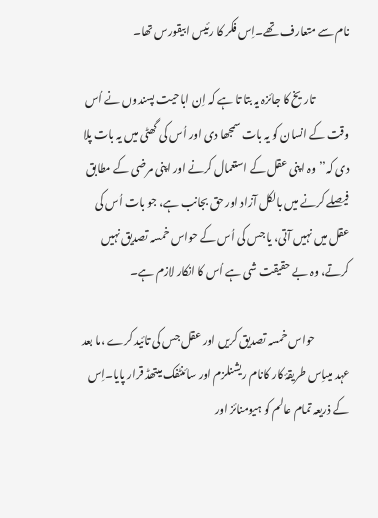نام سے متعارف تھے۔اِس فکر کا رئیس ابیقورس تھا۔

                تاریخ کا جائزہ یہ بتا تا ہے کہ اِن اباحیت پسندوں نے اُس وقت کے انسان کو یہ بات سمجھا دی اور اُس کی گھٹی میں یہ بات پلا دی کہ’’وہ اپنی عقل کے استعمال کرنے اور اپنی مرضی کے مطابق فیصلے کرنے میں بالکل آزاد اور حق بجانب ہے، جو بات اُس کی عقل میں نہیں آتی، یا جس کی اُس کے حواس خمسہ تصدیق نہیں کرتے، وہ بے حقیقت شی ہے اُس کا انکار لازم ہے۔

                حواس خمسہ تصدیق کریں اور عقل جس کی تائید کرے ،ما بعد عہد میںاِس طریقۂ کار کانام ریشنلزم اور سائنٹفک میتھڈ قرار پایا۔اِس کے ذریعہ تمام عالم کو ہیومنائز اور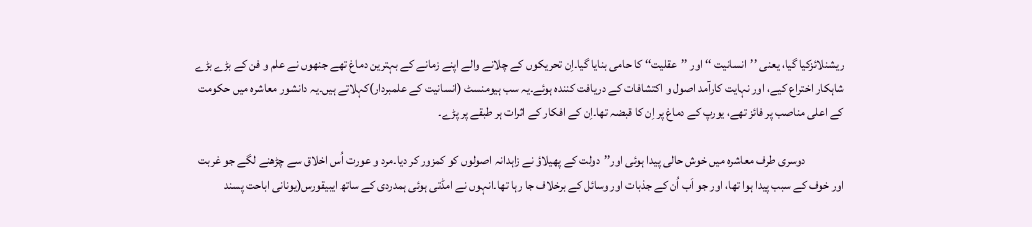ریشنلائزکیا گیا، یعنی ’’انسانیت ‘‘ اور ’’عقلیت‘‘ کا حامی بنایا گیا۔اِن تحریکوں کے چلانے والے اپنے زمانے کے بہترین دماغ تھے جنھوں نے علم و فن کے بڑے بڑے شاہکار اختراع کیے، اور نہایت کارآمد اصول و اکتشافات کے دریافت کنندہ ہوئے۔یہ سب ہیومنسٹ (انسانیت کے علمبردار)کہلاتے ہیں۔یہ دانشور معاشرہ میں حکومت کے اعلی مناصب پر فائز تھے، یورپ کے دماغ پر اِن کا قبضہ تھا۔اِن کے افکار کے اثرات ہر طبقے پر پڑے۔

                دوسری طرف معاشرہ میں خوش حالی پیدا ہوئی اور’’دولت کے پھیلاؤ نے زاہدانہ اصولوں کو کمزور کر دیا۔مرد و عورت اُس اخلاق سے چڑھنے لگے جو غربت اور خوف کے سبب پیدا ہوا تھا، اور جو اَب اُن کے جذبات اور وسائل کے برخلاف جا رہا تھا۔انہوں نے امڈتی ہوئی ہمدردی کے ساتھ ایبیقورس(یونانی اباحت پسند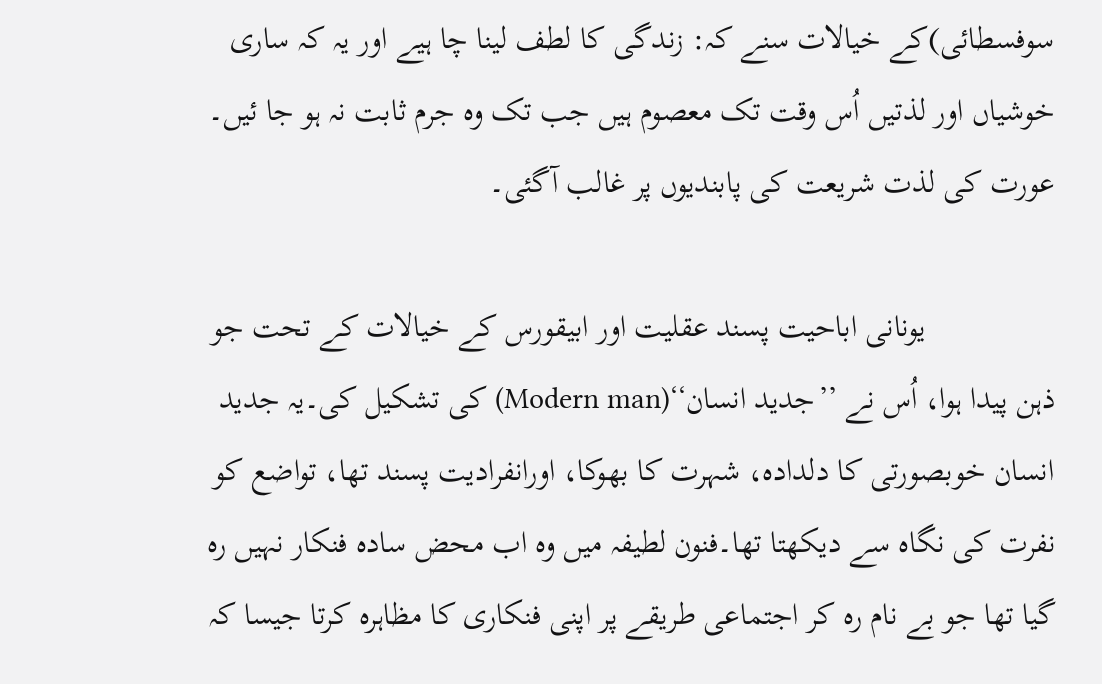سوفسطائی)کے خیالات سنے کہ: زندگی کا لطف لینا چا ہیے اور یہ کہ ساری خوشیاں اور لذتیں اُس وقت تک معصوم ہیں جب تک وہ جرم ثابت نہ ہو جا ئیں۔ عورت کی لذت شریعت کی پابندیوں پر غالب آگئی۔

                یونانی اباحیت پسند عقلیت اور ابیقورس کے خیالات کے تحت جو ذہن پیدا ہوا، اُس نے ’’جدید انسان‘‘(Modern man) کی تشکیل کی۔یہ جدید انسان خوبصورتی کا دلدادہ، شہرت کا بھوکا، اورانفرادیت پسند تھا، تواضع کو نفرت کی نگاہ سے دیکھتا تھا۔فنون لطیفہ میں وہ اب محض سادہ فنکار نہیں رہ گیا تھا جو بے نام رہ کر اجتماعی طریقے پر اپنی فنکاری کا مظاہرہ کرتا جیسا کہ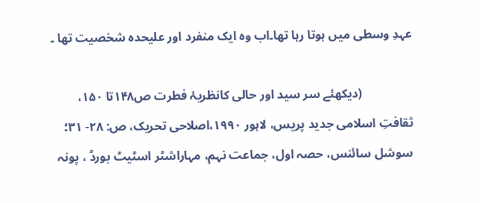عہدِ وسطی میں ہوتا رہا تھا۔اب وہ ایک منفرد اور علیحدہ شخصیت تھا ۔

                (دیکھئے سر سید اور حالی کانظریۂ فطرت ص۱۴۸تا ۱۵۰، ثقافتِ اسلامی جدید پریس، لاہور ۱۹۹۰،اصلاحی تحریک، ص: ۲۸- ۳۱؛  سوشل سائنس، حصہ اول، جماعت نہم، مہاراشٹر اسٹیٹ بورڈ ، پونہ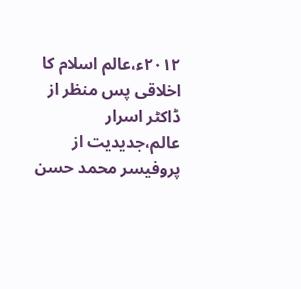۲۰۱۲ء،عالم اسلام کا اخلاقی پس منظر از ڈاکٹر اسرار عالم،جدیدیت از پروفیسر محمد حسن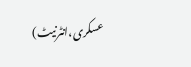عسکری،انٹرنیٹ)